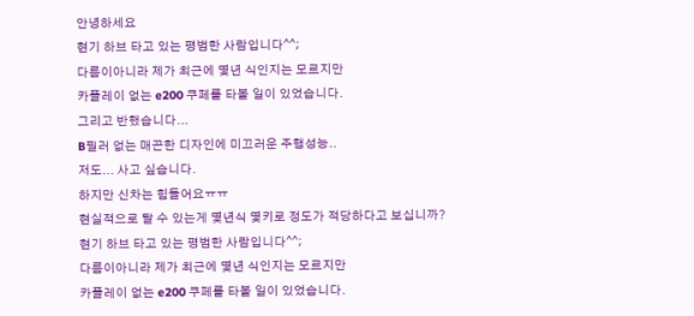안녕하세요
현기 하브 타고 있는 평범한 사람입니다^^;
다름이아니라 제가 최근에 몇년 식인지는 모르지만
카플레이 없는 e200 쿠페를 타볼 일이 있었습니다.
그리고 반했습니다...
B필러 없는 매끈한 디자인에 미끄러운 주행성능..
저도... 사고 싶습니다.
하지만 신차는 힘들어요ㅠㅠ
현실적으로 탈 수 있는게 몇년식 몇키로 정도가 적당하다고 보십니까?
현기 하브 타고 있는 평범한 사람입니다^^;
다름이아니라 제가 최근에 몇년 식인지는 모르지만
카플레이 없는 e200 쿠페를 타볼 일이 있었습니다.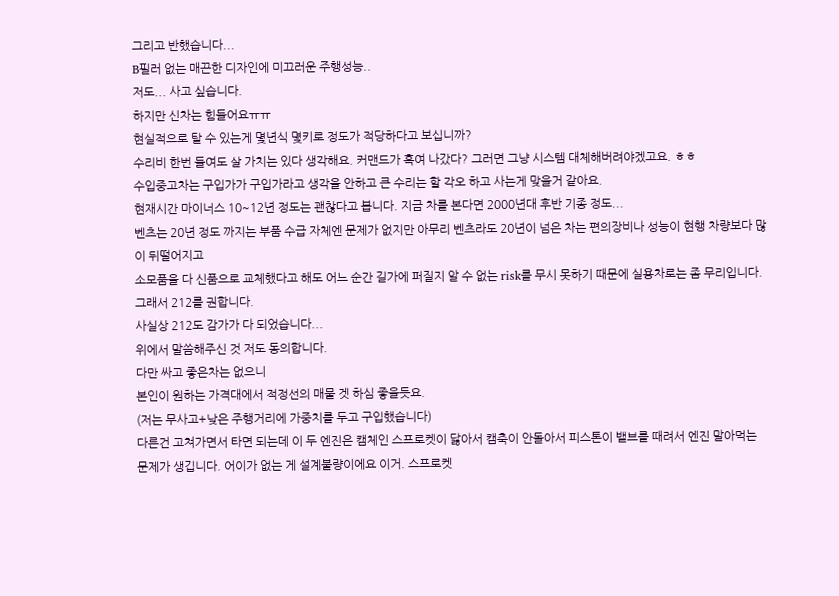그리고 반했습니다...
B필러 없는 매끈한 디자인에 미끄러운 주행성능..
저도... 사고 싶습니다.
하지만 신차는 힘들어요ㅠㅠ
현실적으로 탈 수 있는게 몇년식 몇키로 정도가 적당하다고 보십니까?
수리비 한번 들여도 살 가치는 있다 생각해요. 커맨드가 혹여 나갔다? 그러면 그냥 시스템 대체해버려야겠고요. ㅎㅎ
수입중고차는 구입가가 구입가라고 생각을 안하고 큰 수리는 할 각오 하고 사는게 맞을거 같아요.
현재시간 마이너스 10~12년 정도는 괜찮다고 봅니다. 지금 차를 본다면 2000년대 후반 기종 정도...
벤츠는 20년 정도 까지는 부품 수급 자체엔 문제가 없지만 아무리 벤츠라도 20년이 넘은 차는 편의장비나 성능이 현행 차량보다 많이 뒤떨어지고
소모품을 다 신품으로 교체했다고 해도 어느 순간 길가에 퍼질지 알 수 없는 risk를 무시 못하기 때문에 실용차로는 좀 무리입니다.
그래서 212를 권합니다.
사실상 212도 감가가 다 되었습니다...
위에서 말씀해주신 것 저도 동의합니다.
다만 싸고 좋은차는 없으니
본인이 원하는 가격대에서 적정선의 매물 겟 하심 좋을듯요.
(저는 무사고+낮은 주행거리에 가중치를 두고 구입했습니다)
다른건 고쳐가면서 타면 되는데 이 두 엔진은 캠체인 스프로켓이 닳아서 캠축이 안돌아서 피스톤이 밸브를 때려서 엔진 말아먹는 문제가 생깁니다. 어이가 없는 게 설계불량이에요 이거. 스프로켓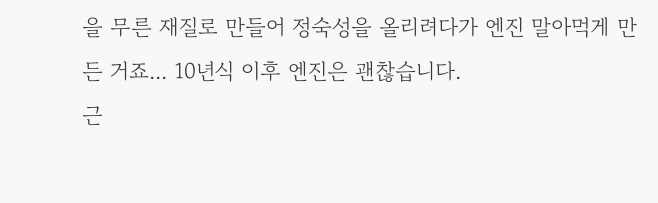을 무른 재질로 만들어 정숙성을 올리려다가 엔진 말아먹게 만든 거죠... 10년식 이후 엔진은 괜찮습니다.
근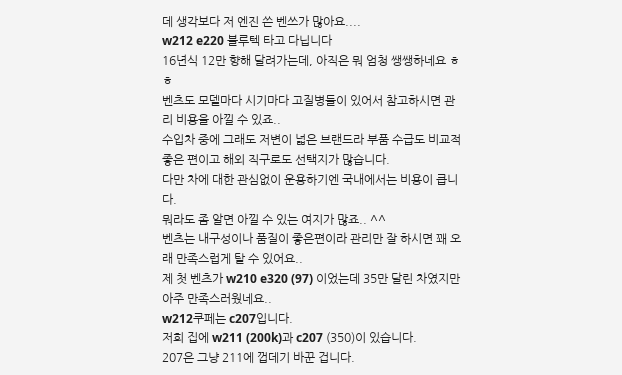데 생각보다 저 엔진 쓴 벤쓰가 많아요....
w212 e220 블루텍 타고 다닙니다
16년식 12만 향해 달려가는데, 아직은 뭐 엄청 쌩쌩하네요 ㅎㅎ
벤츠도 모델마다 시기마다 고질병들이 있어서 참고하시면 관리 비용을 아낄 수 있죠..
수입차 중에 그래도 저변이 넓은 브랜드라 부품 수급도 비교적 좋은 편이고 해외 직구로도 선택지가 많습니다.
다만 차에 대한 관심없이 운용하기엔 국내에서는 비용이 큽니다.
뭐라도 좀 알면 아낄 수 있는 여지가 많죠.. ^^
벤츠는 내구성이나 품질이 좋은편이라 관리만 잘 하시면 꽤 오래 만족스럽게 탈 수 있어요..
제 첫 벤츠가 w210 e320 (97) 이었는데 35만 달린 차였지만 아주 만족스러웠네요..
w212쿠페는 c207입니다.
저희 집에 w211 (200k)과 c207 (350)이 있습니다.
207은 그냥 211에 껍데기 바꾼 겁니다.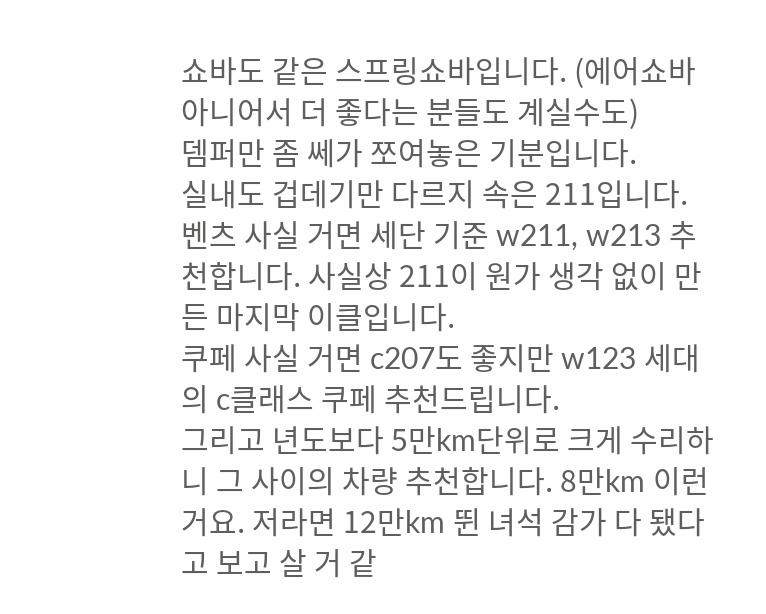쇼바도 같은 스프링쇼바입니다. (에어쇼바 아니어서 더 좋다는 분들도 계실수도)
뎀퍼만 좀 쎄가 쪼여놓은 기분입니다.
실내도 겁데기만 다르지 속은 211입니다.
벤츠 사실 거면 세단 기준 w211, w213 추천합니다. 사실상 211이 원가 생각 없이 만든 마지막 이클입니다.
쿠페 사실 거면 c207도 좋지만 w123 세대의 c클래스 쿠페 추천드립니다.
그리고 년도보다 5만km단위로 크게 수리하니 그 사이의 차량 추천합니다. 8만km 이런 거요. 저라면 12만km 뛴 녀석 감가 다 됐다고 보고 살 거 같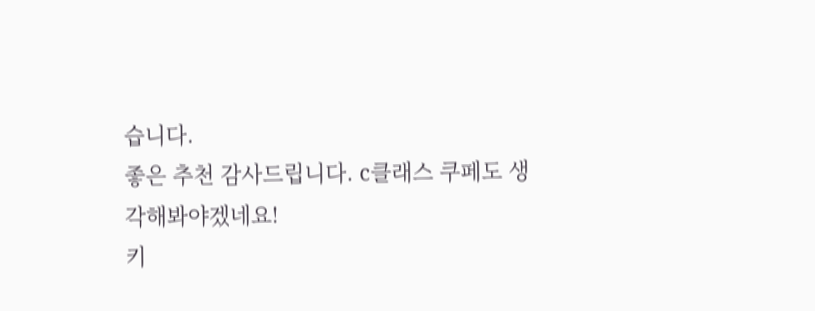습니다.
좋은 추천 감사드립니다. c클래스 쿠페도 생각해봐야겠네요!
키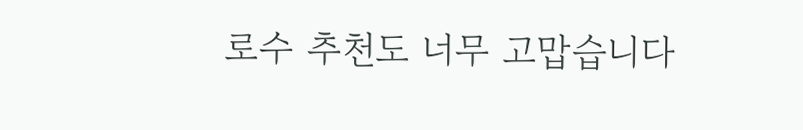로수 추천도 너무 고맙습니다